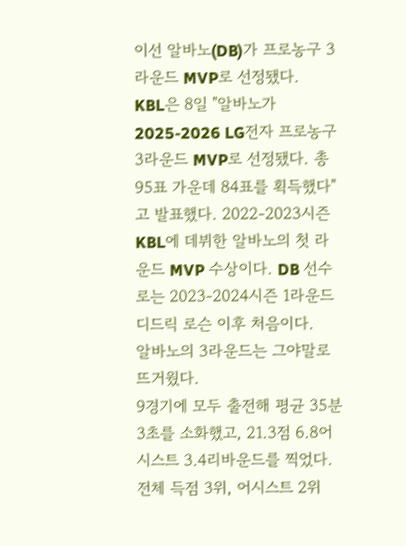이선 알바노(DB)가 프로농구 3라운드 MVP로 선정됐다.
KBL은 8일 "알바노가 2025-2026 LG전자 프로농구 3라운드 MVP로 선정됐다. 총 95표 가운데 84표를 획득했다"고 발표했다. 2022-2023시즌 KBL에 데뷔한 알바노의 첫 라운드 MVP 수상이다. DB 선수로는 2023-2024시즌 1라운드 디드릭 로슨 이후 처음이다.
알바노의 3라운드는 그야말로 뜨거웠다.
9경기에 모두 출전해 평균 35분3초를 소화했고, 21.3점 6.8어시스트 3.4리바운드를 찍었다. 전체 득점 3위, 어시스트 2위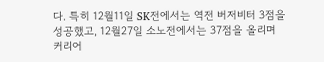다. 특히 12월11일 SK전에서는 역전 버저비터 3점을 성공했고, 12월27일 소노전에서는 37점을 올리며 커리어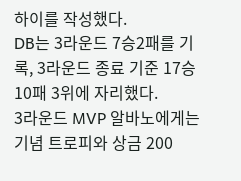하이를 작성했다.
DB는 3라운드 7승2패를 기록, 3라운드 종료 기준 17승10패 3위에 자리했다.
3라운드 MVP 알바노에게는 기념 트로피와 상금 200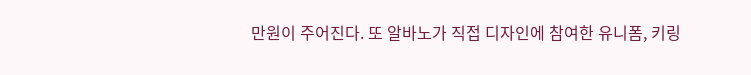만원이 주어진다. 또 알바노가 직접 디자인에 참여한 유니폼, 키링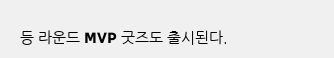등 라운드 MVP 굿즈도 출시된다.